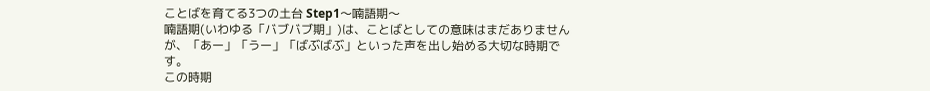ことばを育てる3つの土台 Step1〜喃語期〜
喃語期(いわゆる「バブバブ期」)は、ことばとしての意味はまだありませんが、「あー」「うー」「ばぶばぶ」といった声を出し始める大切な時期です。
この時期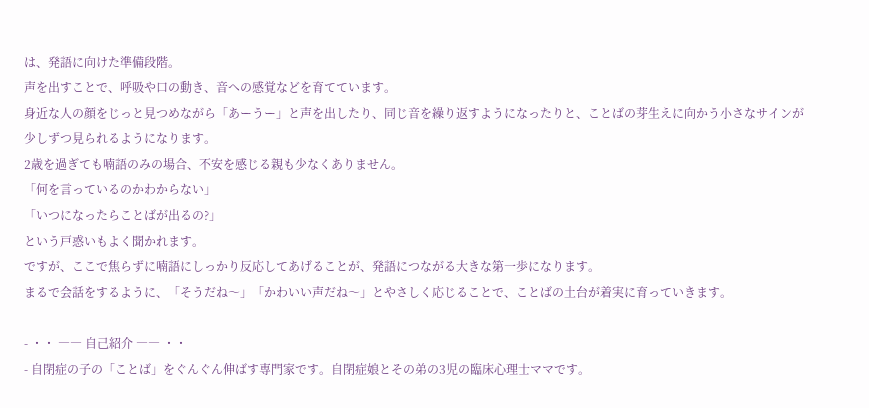は、発語に向けた準備段階。
声を出すことで、呼吸や口の動き、音への感覚などを育てています。
身近な人の顔をじっと見つめながら「あーうー」と声を出したり、同じ音を繰り返すようになったりと、ことばの芽生えに向かう小さなサインが少しずつ見られるようになります。
2歳を過ぎても喃語のみの場合、不安を感じる親も少なくありません。
「何を言っているのかわからない」
「いつになったらことばが出るの?」
という戸惑いもよく聞かれます。
ですが、ここで焦らずに喃語にしっかり反応してあげることが、発語につながる大きな第一歩になります。
まるで会話をするように、「そうだね〜」「かわいい声だね〜」とやさしく応じることで、ことばの土台が着実に育っていきます。

- ・・ ―― 自己紹介 ―― ・・
- 自閉症の子の「ことば」をぐんぐん伸ばす専門家です。自閉症娘とその弟の3児の臨床心理士ママです。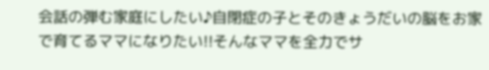会話の弾む家庭にしたい♪自閉症の子とそのきょうだいの脳をお家で育てるママになりたい!!そんなママを全力でサ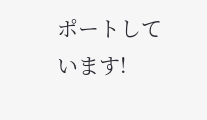ポートしています!